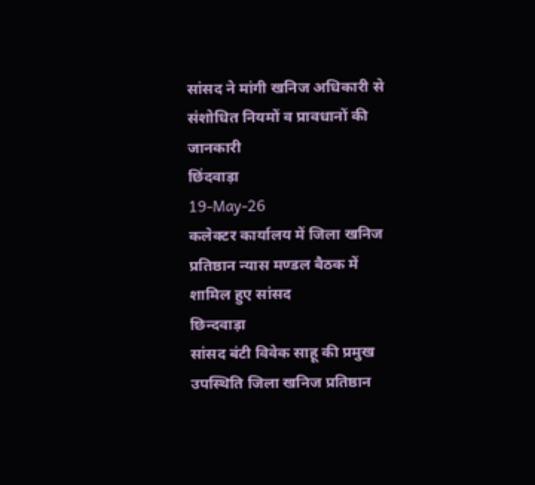सांसद ने मांगी खनिज अधिकारी से संशोधित नियमों व प्रावधानों की जानकारी
छिंदवाड़ा
19-May-26
कलेक्टर कार्यालय में जिला खनिज प्रतिष्ठान न्यास मण्डल बैठक में शामिल हुए सांसद
छिन्दवाड़ा
सांसद बंटी विवेक साहू की प्रमुख उपस्थिति जिला खनिज प्रतिष्ठान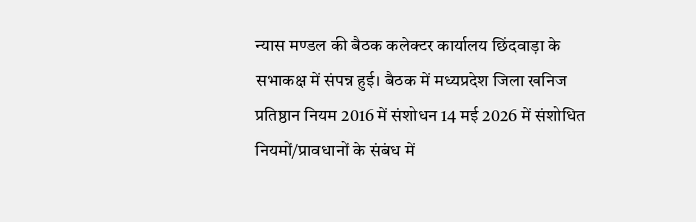न्यास मण्डल की बैठक कलेक्टर कार्यालय छिंदवाड़ा के सभाकक्ष में संपन्न हुई। बैठक में मध्यप्रदेश जिला खनिज प्रतिष्ठान नियम 2016 में संशोधन 14 मई 2026 में संशोधित नियमों/प्रावधानों के संबंध में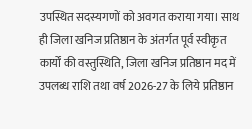उपस्थित सदस्यगणों को अवगत कराया गया। साथ ही जिला खनिज प्रतिष्ठान के अंतर्गत पूर्व स्वीकृत कार्यों की वस्तुस्थिति, जिला खनिज प्रतिष्ठान मद में उपलब्ध राशि तथा वर्ष 2026-27 के लिये प्रतिष्ठान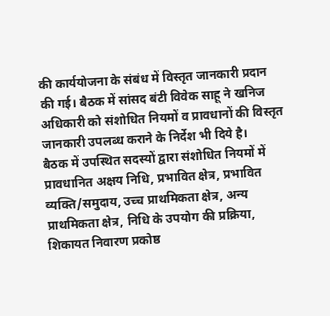की कार्ययोजना के संबंध में विस्तृत जानकारी प्रदान की गई। बैठक में सांसद बंटी विवेक साहू ने खनिज अधिकारी को संशोधित नियमों व प्रावधानों की विस्तृत जानकारी उपलब्ध कराने के निर्देश भी दिये है।
बैठक में उपस्थित सदस्यों द्वारा संशोधित नियमों में प्रावधानित अक्षय निधि, प्रभावित क्षेत्र, प्रभावित व्यक्ति/समुदाय, उच्च प्राथमिकता क्षेत्र, अन्य प्राथमिकता क्षेत्र, निधि के उपयोग की प्रक्रिया, शिकायत निवारण प्रकोष्ठ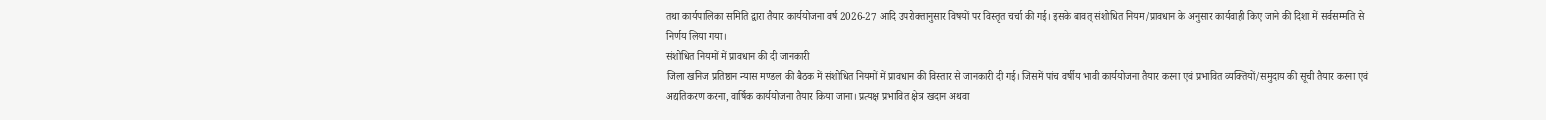तथा कार्यपालिका समिति द्वारा तैयार कार्ययोजना वर्ष 2026-27 आदि उपरोक्तानुसार विषयों पर विस्तृत चर्चा की गई। इसके बावत् संशोधित नियम/प्रावधान के अनुसार कार्यवाही किए जाने की दिशा में सर्वसम्मति से निर्णय लिया गया।
संशोधित नियमों में प्रावधान की दी जानकारी
जिला खनिज प्रतिष्ठान न्यास मण्डल की बैठक में संशोधित नियमों में प्रावधान की विस्तार से जानकारी दी गई। जिसमें पांच वर्षीय भावी कार्ययोजना तैयार करना एवं प्रभावित व्यक्तियों/समुदाय की सूची तैयार करना एवं अद्यतिकरण करना, वार्षिक कार्ययोजना तैयार किया जाना। प्रत्यक्ष प्रभावित क्षेत्र खदान अथवा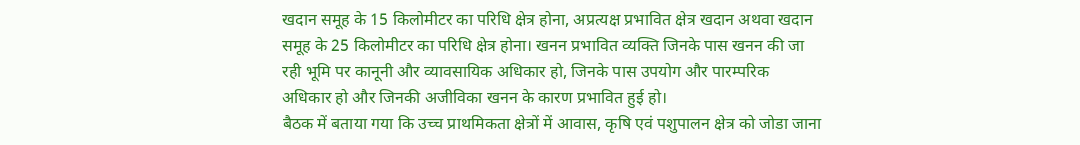खदान समूह के 15 किलोमीटर का परिधि क्षेत्र होना, अप्रत्यक्ष प्रभावित क्षेत्र खदान अथवा खदान समूह के 25 किलोमीटर का परिधि क्षेत्र होना। खनन प्रभावित व्यक्ति जिनके पास खनन की जा रही भूमि पर कानूनी और व्यावसायिक अधिकार हो, जिनके पास उपयोग और पारम्परिक अधिकार हो और जिनकी अजीविका खनन के कारण प्रभावित हुई हो।
बैठक में बताया गया कि उच्च प्राथमिकता क्षेत्रों में आवास, कृषि एवं पशुपालन क्षेत्र को जोडा जाना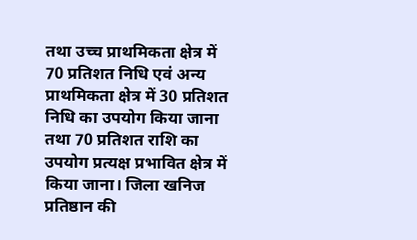तथा उच्च प्राथमिकता क्षेत्र में 70 प्रतिशत निधि एवं अन्य प्राथमिकता क्षेत्र में 30 प्रतिशत निधि का उपयोग किया जाना तथा 70 प्रतिशत राशि का उपयोग प्रत्यक्ष प्रभावित क्षेत्र में किया जाना। जिला खनिज प्रतिष्ठान की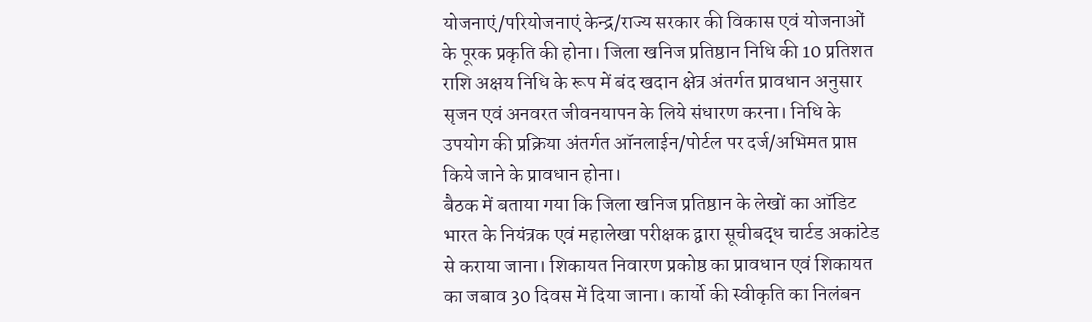योजनाएं/परियोजनाएं केन्द्र/राज्य सरकार की विकास एवं योजनाओं के पूरक प्रकृति की होना। जिला खनिज प्रतिष्ठान निधि की 10 प्रतिशत राशि अक्षय निधि के रूप में बंद खदान क्षेत्र अंतर्गत प्रावधान अनुसार सृजन एवं अनवरत जीवनयापन के लिये संधारण करना। निधि के उपयोग की प्रक्रिया अंतर्गत ऑनलाईन/पोर्टल पर दर्ज/अभिमत प्राप्त किये जाने के प्रावधान होना।
बैठक में बताया गया कि जिला खनिज प्रतिष्ठान के लेखों का ऑडिट भारत के नियंत्रक एवं महालेखा परीक्षक द्वारा सूचीबद्ध चार्टड अकांटेड से कराया जाना। शिकायत निवारण प्रकोष्ठ का प्रावधान एवं शिकायत का जबाव 30 दिवस में दिया जाना। कार्यो की स्वीकृति का निलंबन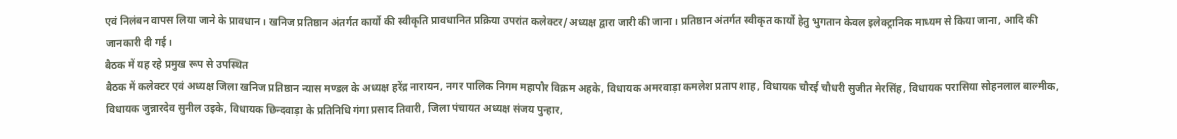एवं निलंबन वापस लिया जाने के प्रावधान। खनिज प्रतिष्ठान अंतर्गत कार्यो की स्वीकृति प्रावधानित प्रक्रिया उपरांत कलेक्टर/अध्यक्ष द्वारा जारी की जाना। प्रतिष्ठान अंतर्गत स्वीकृत कार्यो हेतु भुगतान केवल इलेक्ट्रानिक माध्यम से किया जाना, आदि की जानकारी दी गई।
बैठक में यह रहे प्रमुख रूप से उपस्थित
बैठक में कलेक्टर एवं अध्यक्ष जिला खनिज प्रतिष्ठान न्यास मण्डल के अध्यक्ष हरेंद्र नारायन, नगर पालिक निगम महापौर विक्रम अहके, विधायक अमरवाड़ा कमलेश प्रताप शाह, विधायक चौरई चौधरी सुजीत मेरसिंह, विधायक परासिया सोहनलाल बाल्मीक, विधायक जुन्नारदेव सुनील उइके, विधायक छिन्दवाड़ा के प्रतिनिधि गंगा प्रसाद तिवारी, जिला पंचायत अध्यक्ष संजय पुन्हार,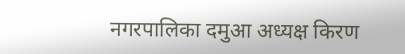नगरपालिका दमुआ अध्यक्ष किरण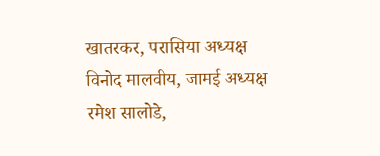खातरकर, परासिया अध्यक्ष विनोद मालवीय, जामई अध्यक्ष रमेश सालोडे,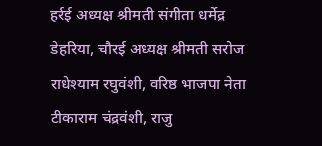हर्रई अध्यक्ष श्रीमती संगीता धर्मेद्र डेहरिया, चौरई अध्यक्ष श्रीमती सरोज राधेश्याम रघुवंशी, वरिष्ठ भाजपा नेता टीकाराम चंद्रवंशी, राजु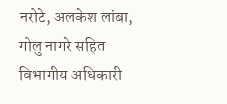नरोटे, अलकेश लांबा, गोलु नागरे सहित विभागीय अधिकारी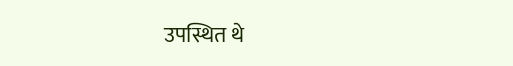उपस्थित थे